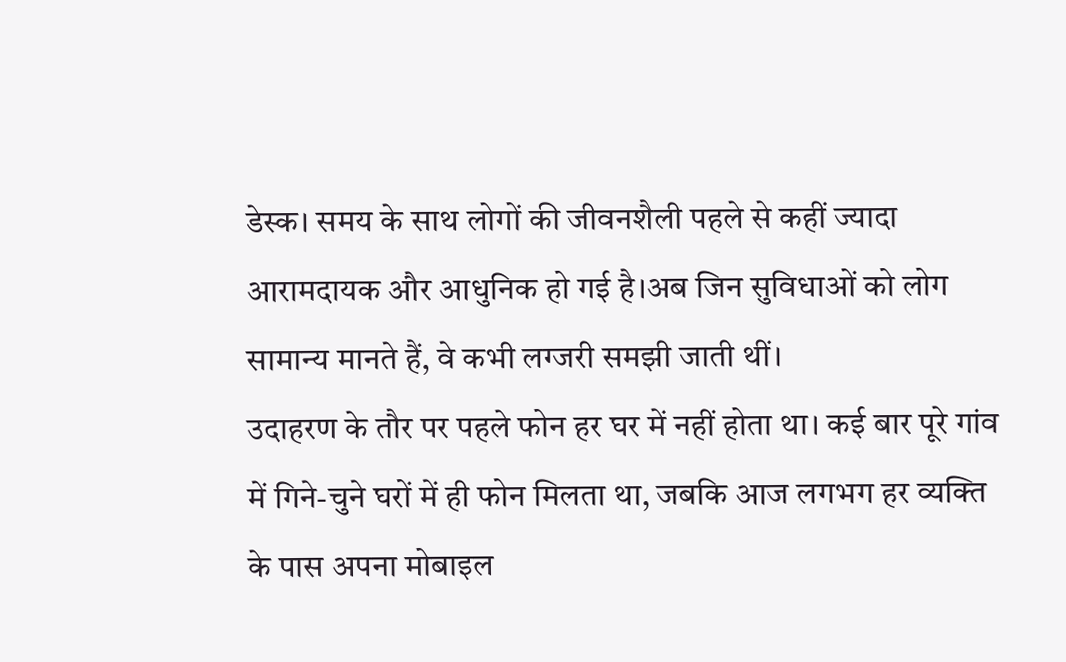डेस्क। समय के साथ लोगों की जीवनशैली पहले से कहीं ज्यादा आरामदायक और आधुनिक हो गई है।अब जिन सुविधाओं को लोग सामान्य मानते हैं, वे कभी लग्जरी समझी जाती थीं।
उदाहरण के तौर पर पहले फोन हर घर में नहीं होता था। कई बार पूरे गांव में गिने-चुने घरों में ही फोन मिलता था, जबकि आज लगभग हर व्यक्ति के पास अपना मोबाइल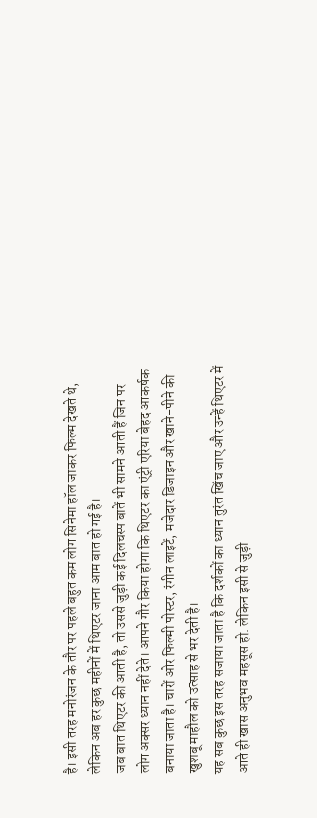है। इसी तरह मनोरंजन के तौर पर पहले बहुत कम लोग सिनेमा हॉल जाकर फिल्म देखते थे, लेकिन अब हर कुछ महीनों में थिएटर जाना आम बात हो गई है।
जब बात थिएटर की आती है, तो उससे जुड़ी कई दिलचस्प बातें भी सामने आती हैं जिन पर लोग अक्सर ध्यान नहीं देते। आपने गौर किया होगा कि थिएटर का एंट्री एरिया बेहद आकर्षक बनाया जाता है। चारों ओर फिल्मी पोस्टर, रंगीन लाइटें, मजेदार डिजाइन और खाने-पीने की खुशबू माहौल को उत्साह से भर देती है।
यह सब कुछ इस तरह सजाया जाता है कि दर्शकों का ध्यान तुरंत खिंच जाए और उन्हें थिएटर में आते ही खास अनुभव महसूस हो. लेकिन इसी से जुड़ी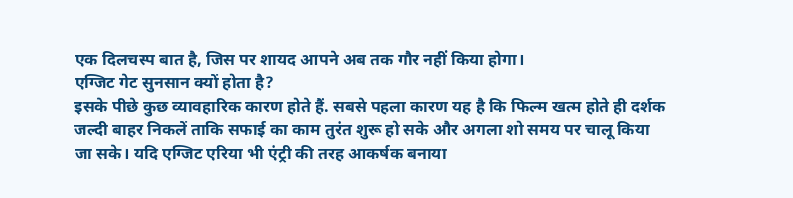एक दिलचस्प बात है, जिस पर शायद आपने अब तक गौर नहीं किया होगा।
एग्जिट गेट सुनसान क्यों होता है?
इसके पीछे कुछ व्यावहारिक कारण होते हैं. सबसे पहला कारण यह है कि फिल्म खत्म होते ही दर्शक जल्दी बाहर निकलें ताकि सफाई का काम तुरंत शुरू हो सके और अगला शो समय पर चालू किया जा सके। यदि एग्जिट एरिया भी एंट्री की तरह आकर्षक बनाया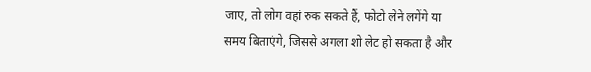जाए, तो लोग वहां रुक सकते हैं, फोटो लेने लगेंगे या समय बिताएंगे, जिससे अगला शो लेट हो सकता है और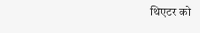थिएटर को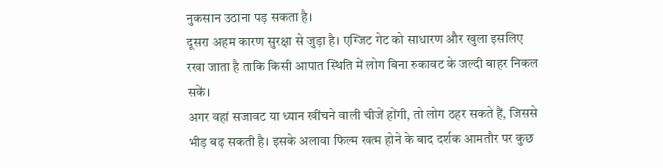नुकसान उठाना पड़ सकता है।
दूसरा अहम कारण सुरक्षा से जुड़ा है। एग्जिट गेट को साधारण और खुला इसलिए रखा जाता है ताकि किसी आपात स्थिति में लोग बिना रुकावट के जल्दी बाहर निकल सकें।
अगर वहां सजावट या ध्यान खींचने वाली चीजें होंगी, तो लोग ठहर सकते हैं, जिससे भीड़ बढ़ सकती है। इसके अलावा फिल्म खत्म होने के बाद दर्शक आमतौर पर कुछ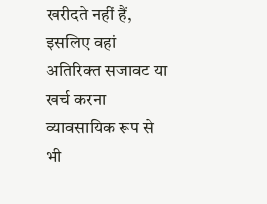खरीदते नहीं हैं, इसलिए वहां अतिरिक्त सजावट या खर्च करना व्यावसायिक रूप से भी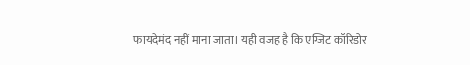फायदेमंद नहीं माना जाता। यही वजह है कि एग्जिट कॉरिडोर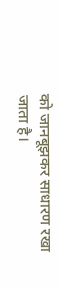को जानबूझकर साधारण रखा जाता है।